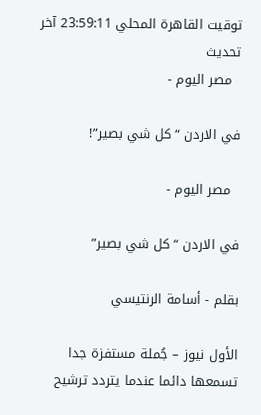توقيت القاهرة المحلي 23:59:11 آخر تحديث
  مصر اليوم -

في الاردن “كل شي بصير”!

  مصر اليوم -

في الاردن “كل شي بصير”

بقلم - أسامة الرنتيسي

الأول نيوز – جُملة مستفزة جدا تسمعها دائما عندما يتردد ترشيح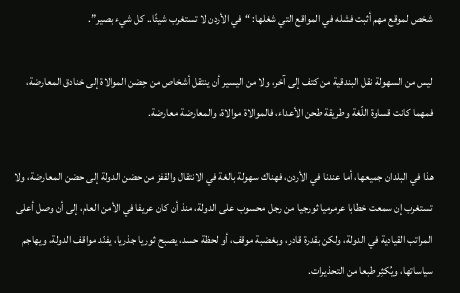شخص لموقع مهم أثبت فشله في المواقع التي شغلها: “في الأردن لا تستغرب شيئًا.. كل شيء بصير”.

ليس من السهولة نقل البندقية من كتف إلى آخر، ولا من اليسير أن ينتقل أشخاص من حِضن الموالاة إلى خنادق المعارضة، فمهما كانت قساوة اللّغة وطريقة طحن الأعداء، فالموالاة موالاة، والمعارضة معارضة.

هذا في البلدان جميعها، أما عندنا في الأردن، فهناك سهولة بالغة في الانتقال والقفز من حضن الدولة إلى حضن المعارضة، ولا تستغرب إن سمعت خطابا عرمرميا ثورجيا من رجل محسوب على الدولة، منذ أن كان عريفا في الأمن العام، إلى أن وصل أعلى المراتب القيادية في الدولة، ولكن بقدرة قادر، وبغضبة موقف، أو لحظة حسد، يصبح ثوريا جذريا، يفنّد مواقف الدولة، ويهاجم سياساتها، ويُكثِر طبعا من التحذيرات.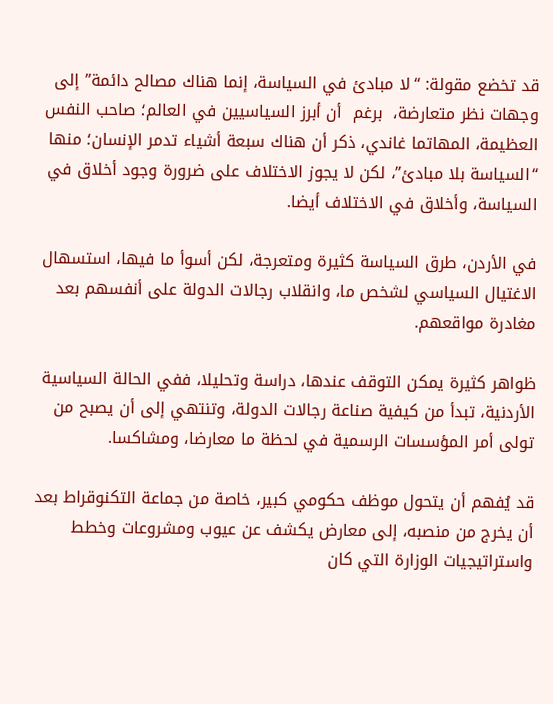قد تخضع مقولة: “لا مبادئ في السياسة، إنما هناك مصالح دائمة” إلى وجهات نظر متعارضة،  برغم  أن أبرز السياسيين في العالم؛ صاحب النفس العظيمة، المهاتما غاندي، ذكر أن هناك سبعة أشياء تدمر الإنسان؛ منها “السياسة بلا مبادئ”، لكن لا يجوز الاختلاف على ضرورة وجود أخلاق في السياسة، وأخلاق في الاختلاف أيضا.

في الأردن، طرق السياسة كثيرة ومتعرجة، لكن أسوأ ما فيها، استسهال الاغتيال السياسي لشخص ما، وانقلاب رجالات الدولة على أنفسهم بعد مغادرة مواقعهم.

ظواهر كثيرة يمكن التوقف عندها، دراسة وتحليلا، ففي الحالة السياسية الأردنية، تبدأ من كيفية صناعة رجالات الدولة، وتنتهي إلى أن يصبح من تولى أمر المؤسسات الرسمية في لحظة ما معارضا، ومشاكسا.

قد يُفهم أن يتحول موظف حكومي كبير، خاصة من جماعة التكنوقراط بعد أن يخرج من منصبه، إلى معارض يكشف عن عيوب ومشروعات وخطط واستراتيجيات الوزارة التي كان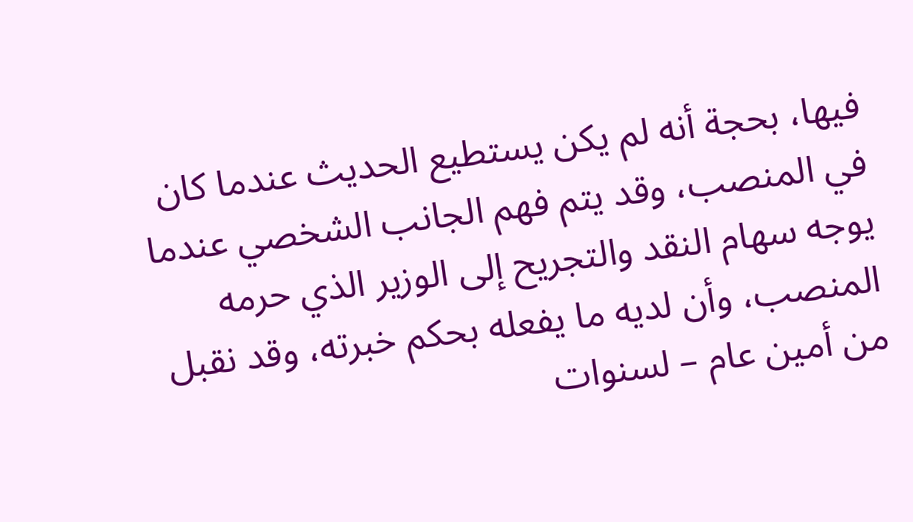فيها، بحجة أنه لم يكن يستطيع الحديث عندما كان في المنصب، وقد يتم فهم الجانب الشخصي عندما يوجه سهام النقد والتجريح إلى الوزير الذي حرمه المنصب، وأن لديه ما يفعله بحكم خبرته، وقد نقبل من أمين عام – لسنوات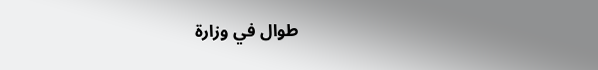طوال في وزارة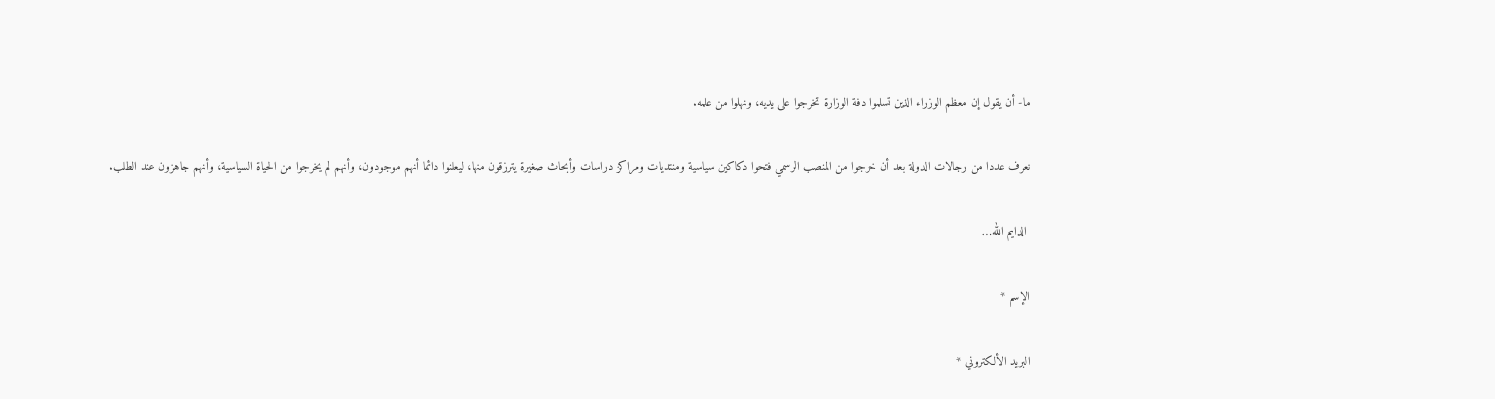ما- أن يقول إن معظم الوزراء الذين تسلموا دفة الوزارة تخرجوا على يديه، ونهلوا من علمه.

نعرف عددا من رجالات الدولة بعد أن خرجوا من المنصب الرسمي فتحوا دكاكين سياسية ومنتديات ومراكز دراسات وأبحاث صغيرة يترزقون منها، ليعلنوا دائما أنهم موجودون، وأنهم لم يخرجوا من الحياة السياسية، وأنهم جاهزون عند الطلب.

 الدايم الله…

الإسم *

البريد الألكتروني *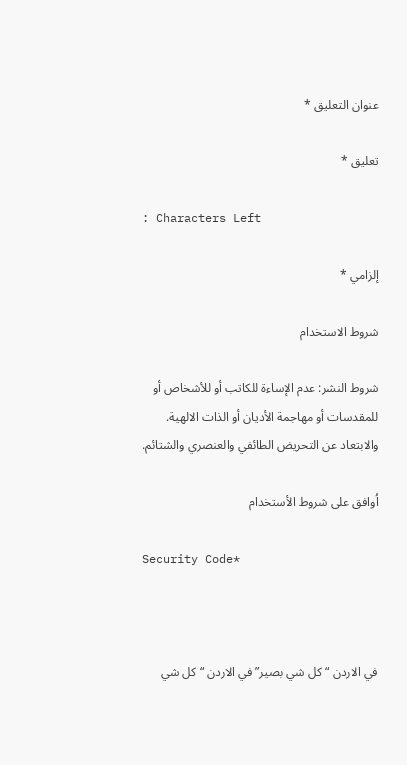عنوان التعليق *

تعليق *

: Characters Left

إلزامي *

شروط الاستخدام

شروط النشر: عدم الإساءة للكاتب أو للأشخاص أو للمقدسات أو مهاجمة الأديان أو الذات الالهية. والابتعاد عن التحريض الطائفي والعنصري والشتائم.

اُوافق على شروط الأستخدام

Security Code*



في الاردن “كل شي بصير” في الاردن “كل شي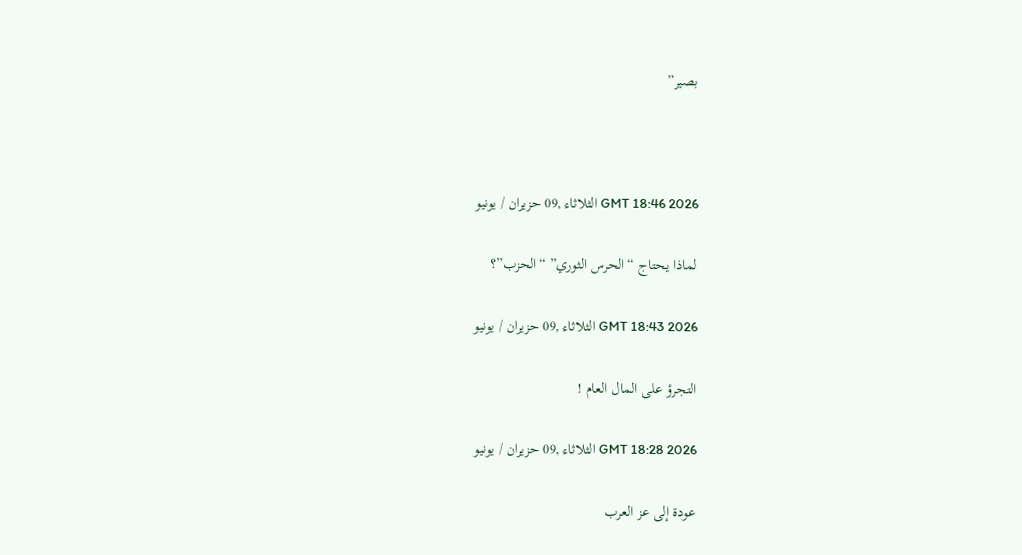بصير”



GMT 18:46 2026 الثلاثاء ,09 حزيران / يونيو

لماذا يحتاج “الحرس الثوري” “الحزب”؟

GMT 18:43 2026 الثلاثاء ,09 حزيران / يونيو

التجرؤ على المال العام !

GMT 18:28 2026 الثلاثاء ,09 حزيران / يونيو

عودة إلى عز العرب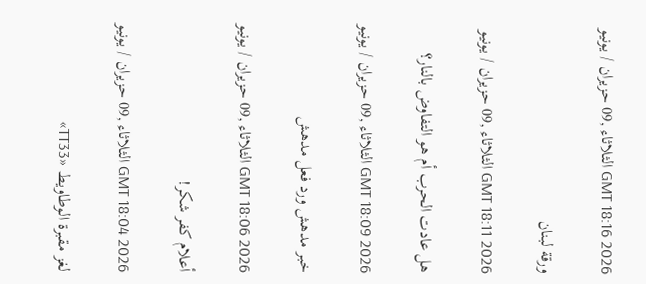GMT 18:16 2026 الثلاثاء ,09 حزيران / يونيو

ورقة لبنان

GMT 18:11 2026 الثلاثاء ,09 حزيران / يونيو

هل عادت الحرب أم هو التفاوض بالنار؟

GMT 18:09 2026 الثلاثاء ,09 حزيران / يونيو

خبر مدهش ورد فعل مدهش

GMT 18:06 2026 الثلاثاء ,09 حزيران / يونيو

أعلام كفر شكر!

GMT 18:04 2026 الثلاثاء ,09 حزيران / يونيو

لغز مقبرة الوطاويط «TT33»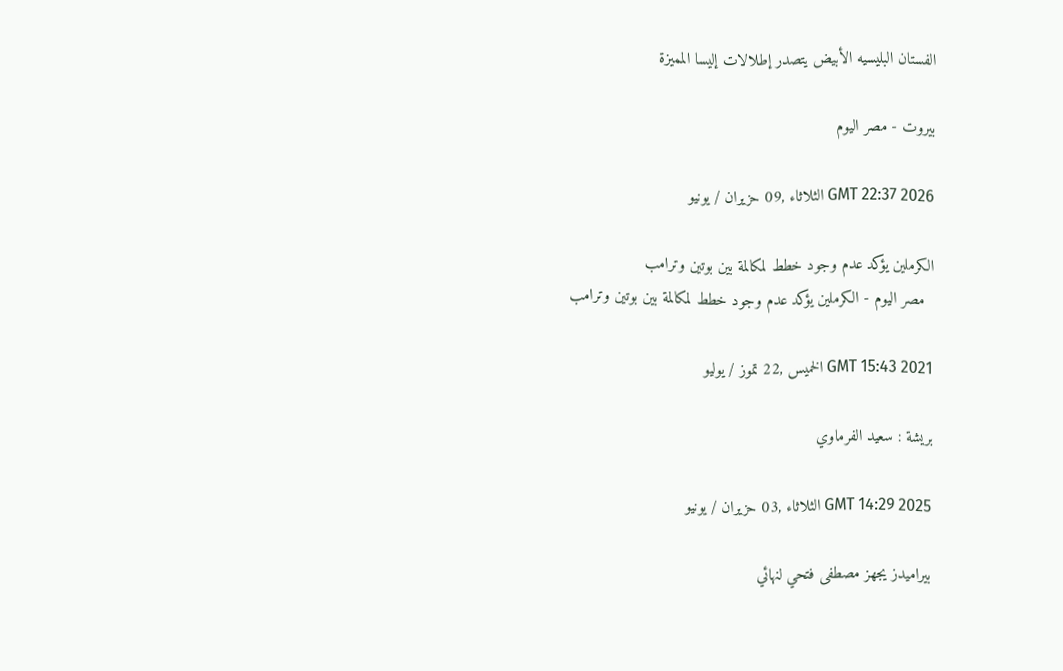الفستان البليسيه الأبيض يتصدر إطلالات إليسا المميزة

بيروت - مصر اليوم

GMT 22:37 2026 الثلاثاء ,09 حزيران / يونيو

الكرملين يؤكد عدم وجود خطط لمكالمة بين بوتين وترامب
  مصر اليوم - الكرملين يؤكد عدم وجود خطط لمكالمة بين بوتين وترامب

GMT 15:43 2021 الخميس ,22 تموز / يوليو

بريشة : سعيد الفرماوي

GMT 14:29 2025 الثلاثاء ,03 حزيران / يونيو

بيراميدز يجهز مصطفى فتحي لنهائي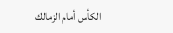الكأس أمام الزمالك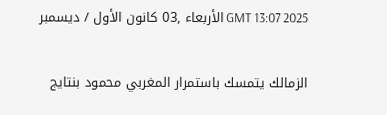GMT 13:07 2025 الأربعاء ,03 كانون الأول / ديسمبر

الزمالك يتمسك باستمرار المغربي محمود بنتايج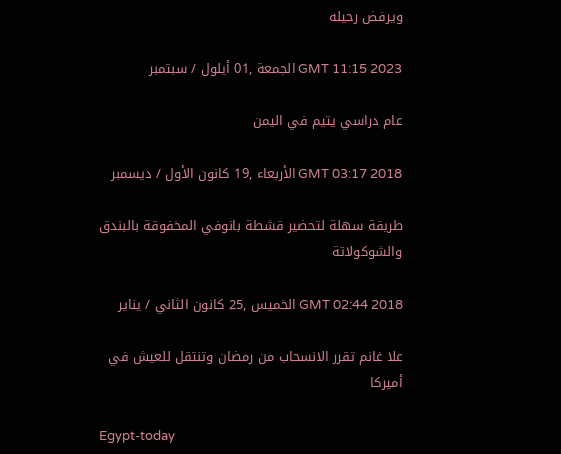ويرفض رحيله

GMT 11:15 2023 الجمعة ,01 أيلول / سبتمبر

عام دراسي يتيم في اليمن

GMT 03:17 2018 الأربعاء ,19 كانون الأول / ديسمبر

طريقة سهلة لتحضير قشطة بانوفي المخفوقة بالبندق والشوكولاتة

GMT 02:44 2018 الخميس ,25 كانون الثاني / يناير

علا غانم تقرر الانسحاب من رمضان وتنتقل للعيش في أميركا

Egypt-today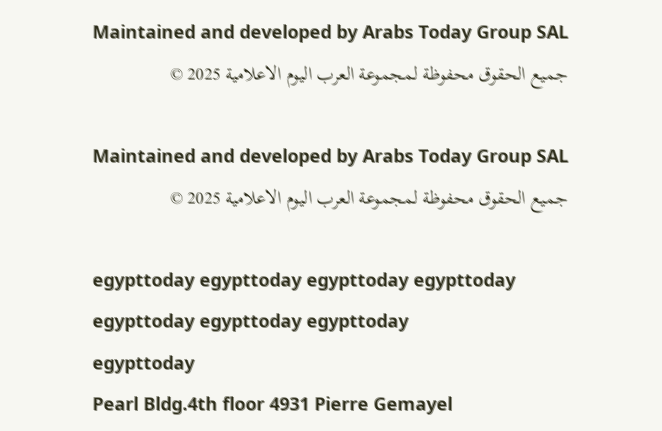Maintained and developed by Arabs Today Group SAL
جميع الحقوق محفوظة لمجموعة العرب اليوم الاعلامية 2025 ©

Maintained and developed by Arabs Today Group SAL
جميع الحقوق محفوظة لمجموعة العرب اليوم الاعلامية 2025 ©

egypttoday egypttoday egypttoday egypttoday
egypttoday egypttoday egypttoday
egypttoday
Pearl Bldg.4th floor 4931 Pierre Gemayel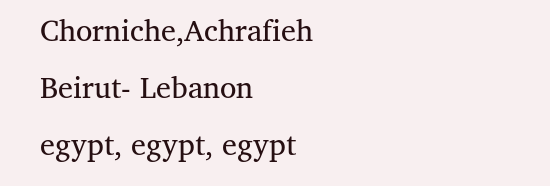Chorniche,Achrafieh Beirut- Lebanon
egypt, egypt, egypt